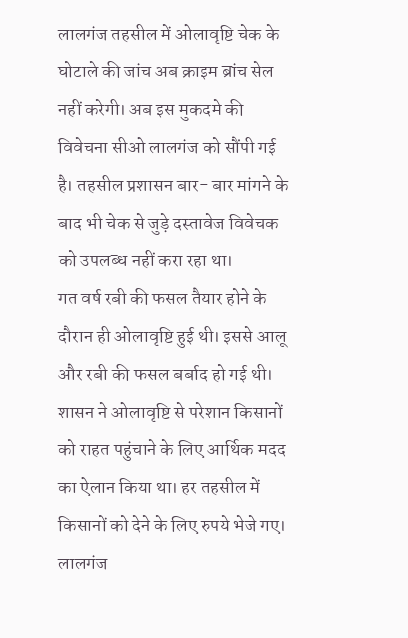लालगंज तहसील में ओलावृष्टि चेक के घोटाले की जांच अब क्राइम ब्रांच सेल नहीं करेगी। अब इस मुकदमे की विवेचना सीओ लालगंज को सौंपी गई है। तहसील प्रशासन बार- बार मांगने के बाद भी चेक से जुड़े दस्तावेज विवेचक को उपलब्ध नहीं करा रहा था।
गत वर्ष रबी की फसल तैयार होने के दौरान ही ओलावृष्टि हुई थी। इससे आलू और रबी की फसल बर्बाद हो गई थी। शासन ने ओलावृष्टि से परेशान किसानों को राहत पहुंचाने के लिए आर्थिक मदद का ऐलान किया था। हर तहसील में किसानों को देने के लिए रुपये भेजे गए। लालगंज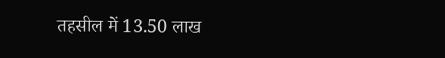तहसील में 13.50 लाख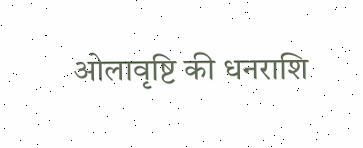ओलावृष्टि की धनराशि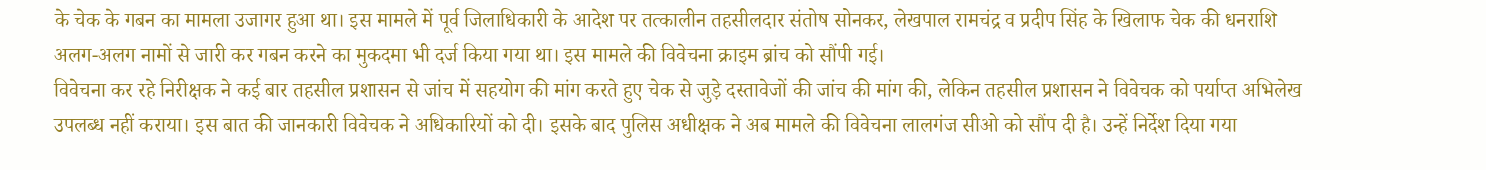के चेक के गबन का मामला उजागर हुआ था। इस मामले में पूर्व जिलाधिकारी के आदेश पर तत्कालीन तहसीलदार संतोष सोनकर, लेखपाल रामचंद्र व प्रदीप सिंह के खिलाफ चेक की धनराशि अलग-अलग नामों से जारी कर गबन करने का मुकदमा भी दर्ज किया गया था। इस मामले की विवेचना क्राइम ब्रांच को सौंपी गई।
विवेचना कर रहे निरीक्षक ने कई बार तहसील प्रशासन से जांच में सहयोग की मांग करते हुए चेक से जुड़े दस्तावेजों की जांच की मांग की, लेकिन तहसील प्रशासन ने विवेचक को पर्याप्त अभिलेख उपलब्ध नहीं कराया। इस बात की जानकारी विवेचक ने अधिकारियों को दी। इसके बाद पुलिस अधीक्षक ने अब मामले की विवेचना लालगंज सीओ को सौंप दी है। उन्हें निर्देश दिया गया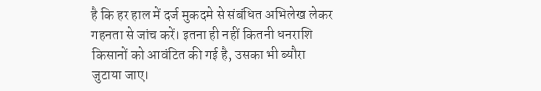है कि हर हाल में दर्ज मुकदमे से संबंधित अभिलेख लेकर गहनता से जांच करें। इतना ही नहीं कितनी धनराशि किसानों को आवंटित की गई है, उसका भी ब्यौरा जुटाया जाए।